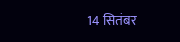14 सितंबर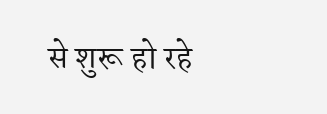से शुरू हो रहे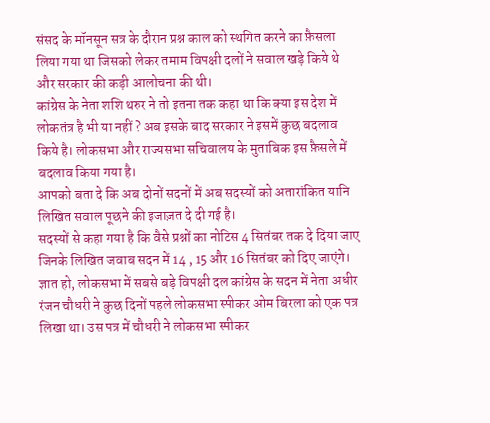संसद के मॉनसून सत्र के दौरान प्रश्न काल को स्थगित करने का फ़ैसला लिया गया था जिसको लेकर तमाम विपक्षी दलों ने सवाल खड़े किये थे और सरकार की कड़ी आलोचना की थी।
कांग्रेस के नेता शशि थरुर ने तो इतना तक कहा था कि क्या इस देश में लोकतंत्र है भी या नहीं ? अब इसके बाद सरकार ने इसमें कुछ बदलाव किये है। लोकसभा और राज्यसभा सचिवालय के मुताबिक इस फ़ैसले में बदलाव किया गया है।
आपको बता दे कि अब दोनों सदनों में अब सदस्यों को अतारांकित यानि लिखित सवाल पूछने की इजाज़त दे दी गई है।
सदस्यों से कहा गया है कि वैसे प्रश्नों का नोटिस 4 सितंबर तक दे दिया जाए जिनके लिखित जवाब सदन में 14 , 15 और 16 सितंबर को दिए जाएंगे।
ज्ञात हो, लोकसभा में सबसे बड़े विपक्षी दल कांग्रेस के सदन में नेता अधीर रंजन चौधरी ने कुछ दिनों पहले लोकसभा स्पीकर ओम बिरला को एक पत्र लिखा था। उस पत्र में चौधरी ने लोकसभा स्पीकर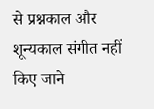से प्रश्नकाल और शून्यकाल संगीत नहीं किए जाने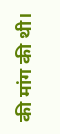की मांग की थी।